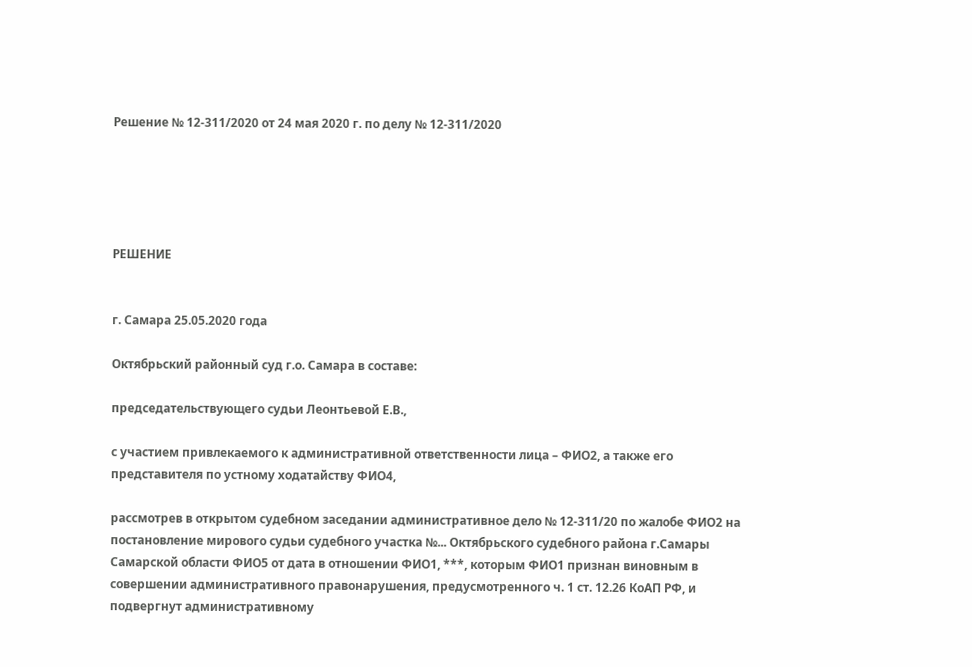Решение № 12-311/2020 от 24 мая 2020 г. по делу № 12-311/2020





РЕШЕНИЕ


г. Самара 25.05.2020 года

Октябрьский районный суд г.о. Самара в составе:

председательствующего судьи Леонтьевой Е.В.,

с участием привлекаемого к административной ответственности лица – ФИО2, а также его представителя по устному ходатайству ФИО4,

рассмотрев в открытом судебном заседании административное дело № 12-311/20 по жалобе ФИО2 на постановление мирового судьи судебного участка №... Октябрьского судебного района г.Самары Самарской области ФИО5 от дата в отношении ФИО1, ***, которым ФИО1 признан виновным в совершении административного правонарушения, предусмотренного ч. 1 ст. 12.26 КоАП РФ, и подвергнут административному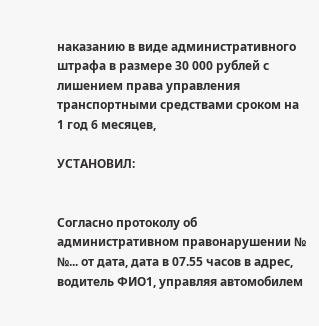наказанию в виде административного штрафа в размере 30 000 рублей с лишением права управления транспортными средствами сроком на 1 год 6 месяцев,

УСТАНОВИЛ:


Согласно протоколу об административном правонарушении № №... от дата, дата в 07.55 часов в адрес, водитель ФИО1, управляя автомобилем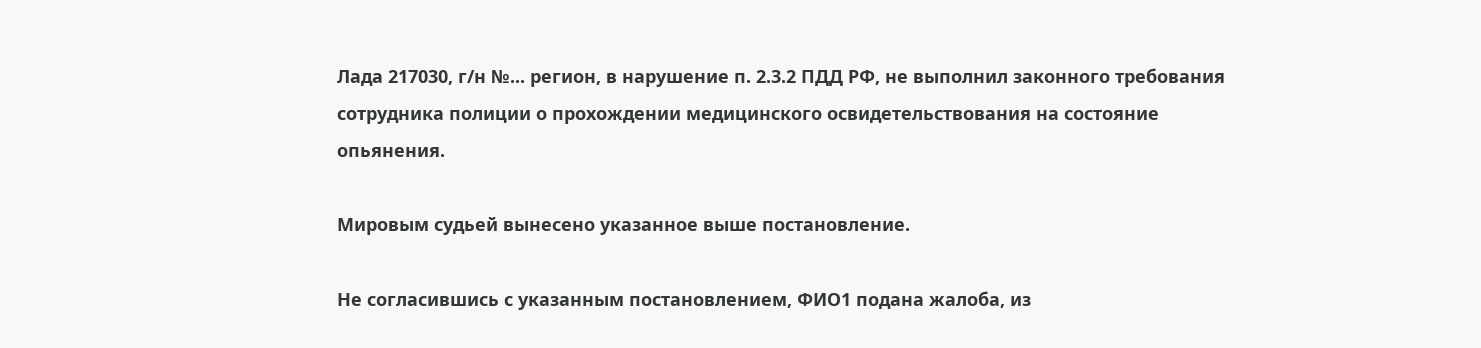Лада 217030, г/н №... регион, в нарушение п. 2.3.2 ПДД РФ, не выполнил законного требования сотрудника полиции о прохождении медицинского освидетельствования на состояние опьянения.

Мировым судьей вынесено указанное выше постановление.

Не согласившись с указанным постановлением, ФИО1 подана жалоба, из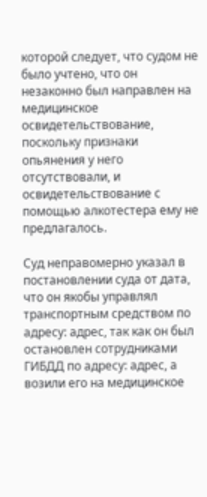которой следует, что судом не было учтено, что он незаконно был направлен на медицинское освидетельствование, поскольку признаки опьянения у него отсутствовали, и освидетельствование с помощью алкотестера ему не предлагалось.

Суд неправомерно указал в постановлении суда от дата, что он якобы управлял транспортным средством по адресу: адрес, так как он был остановлен сотрудниками ГИБДД по адресу: адрес, а возили его на медицинское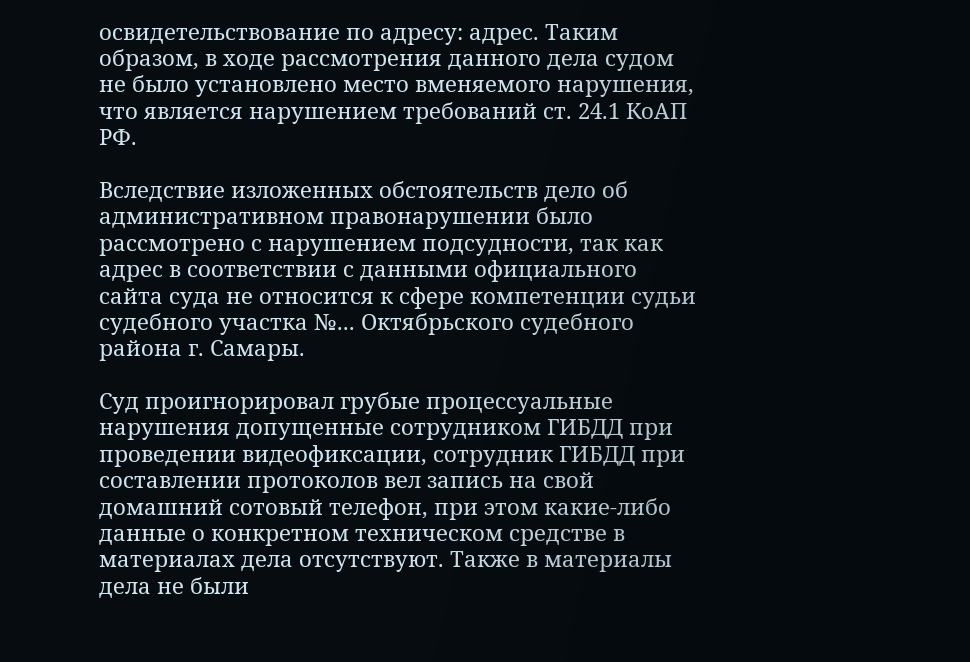освидетельствование по адресу: адрес. Таким образом, в ходе рассмотрения данного дела судом не было установлено место вменяемого нарушения, что является нарушением требований ст. 24.1 КоАП РФ.

Вследствие изложенных обстоятельств дело об административном правонарушении было рассмотрено с нарушением подсудности, так как адрес в соответствии с данными официального сайта суда не относится к сфере компетенции судьи судебного участка №... Октябрьского судебного района г. Самары.

Суд проигнорировал грубые процессуальные нарушения допущенные сотрудником ГИБДД при проведении видеофиксации, сотрудник ГИБДД при составлении протоколов вел запись на свой домашний сотовый телефон, при этом какие-либо данные о конкретном техническом средстве в материалах дела отсутствуют. Также в материалы дела не были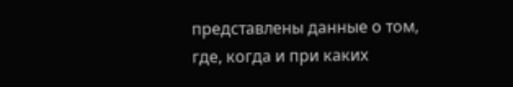представлены данные о том, где, когда и при каких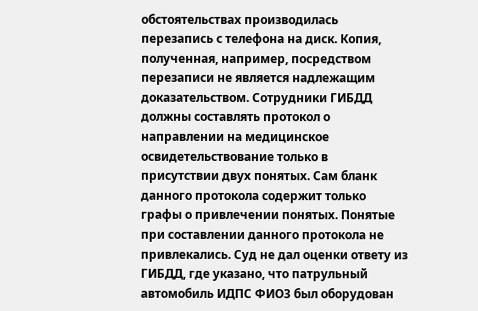обстоятельствах производилась перезапись с телефона на диск. Копия, полученная, например, посредством перезаписи не является надлежащим доказательством. Сотрудники ГИБДД должны составлять протокол о направлении на медицинское освидетельствование только в присутствии двух понятых. Сам бланк данного протокола содержит только графы о привлечении понятых. Понятые при составлении данного протокола не привлекались. Суд не дал оценки ответу из ГИБДД, где указано, что патрульный автомобиль ИДПС ФИО3 был оборудован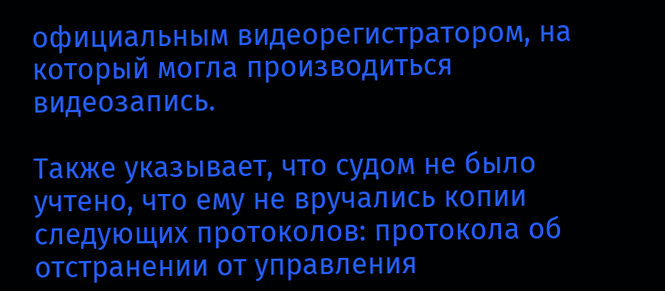официальным видеорегистратором, на который могла производиться видеозапись.

Также указывает, что судом не было учтено, что ему не вручались копии следующих протоколов: протокола об отстранении от управления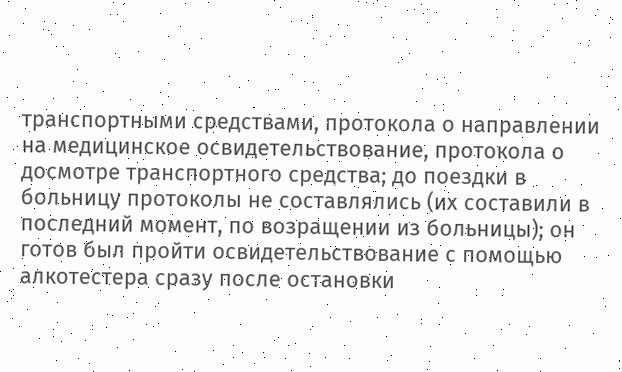транспортными средствами, протокола о направлении на медицинское освидетельствование, протокола о досмотре транспортного средства; до поездки в больницу протоколы не составлялись (их составили в последний момент, по возращении из больницы); он готов был пройти освидетельствование с помощью алкотестера сразу после остановки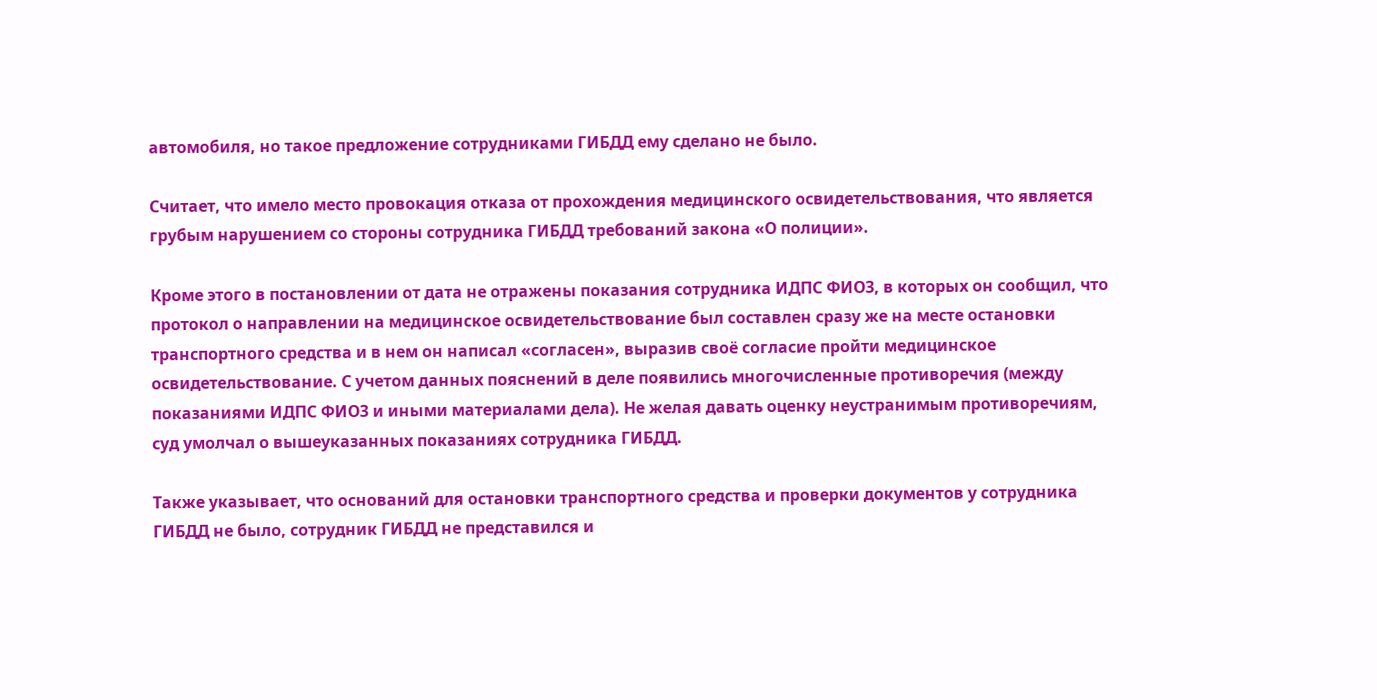автомобиля, но такое предложение сотрудниками ГИБДД ему сделано не было.

Считает, что имело место провокация отказа от прохождения медицинского освидетельствования, что является грубым нарушением со стороны сотрудника ГИБДД требований закона «О полиции».

Кроме этого в постановлении от дата не отражены показания сотрудника ИДПС ФИО3, в которых он сообщил, что протокол о направлении на медицинское освидетельствование был составлен сразу же на месте остановки транспортного средства и в нем он написал «согласен», выразив своё согласие пройти медицинское освидетельствование. С учетом данных пояснений в деле появились многочисленные противоречия (между показаниями ИДПС ФИО3 и иными материалами дела). Не желая давать оценку неустранимым противоречиям, суд умолчал о вышеуказанных показаниях сотрудника ГИБДД.

Также указывает, что оснований для остановки транспортного средства и проверки документов у сотрудника ГИБДД не было, сотрудник ГИБДД не представился и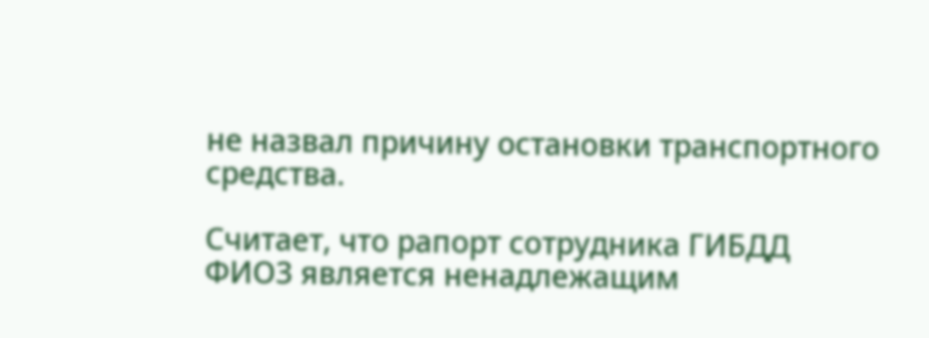не назвал причину остановки транспортного средства.

Считает, что рапорт сотрудника ГИБДД ФИО3 является ненадлежащим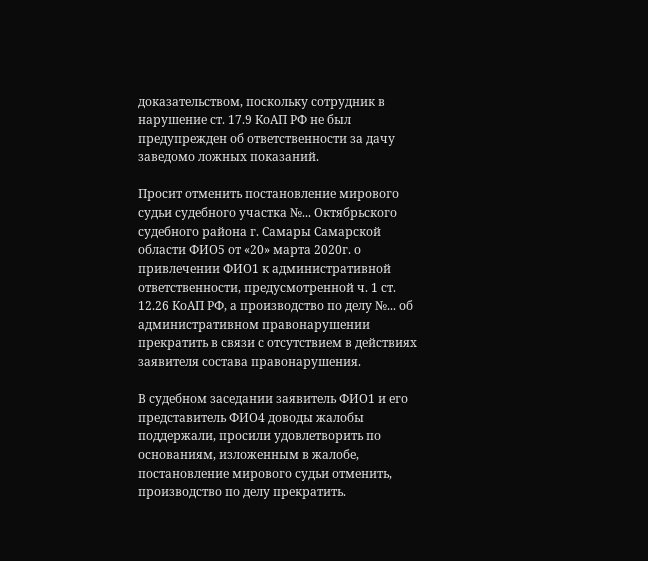доказательством, поскольку сотрудник в нарушение ст. 17.9 КоАП РФ не был предупрежден об ответственности за дачу заведомо ложных показаний.

Просит отменить постановление мирового судьи судебного участка №... Октябрьского судебного района г. Самары Самарской области ФИО5 от «20» марта 2020г. о привлечении ФИО1 к административной ответственности, предусмотренной ч. 1 ст. 12.26 КоАП РФ, а производство по делу №... об административном правонарушении прекратить в связи с отсутствием в действиях заявителя состава правонарушения.

В судебном заседании заявитель ФИО1 и его представитель ФИО4 доводы жалобы поддержали, просили удовлетворить по основаниям, изложенным в жалобе, постановление мирового судьи отменить, производство по делу прекратить.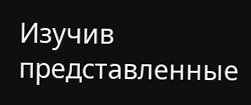Изучив представленные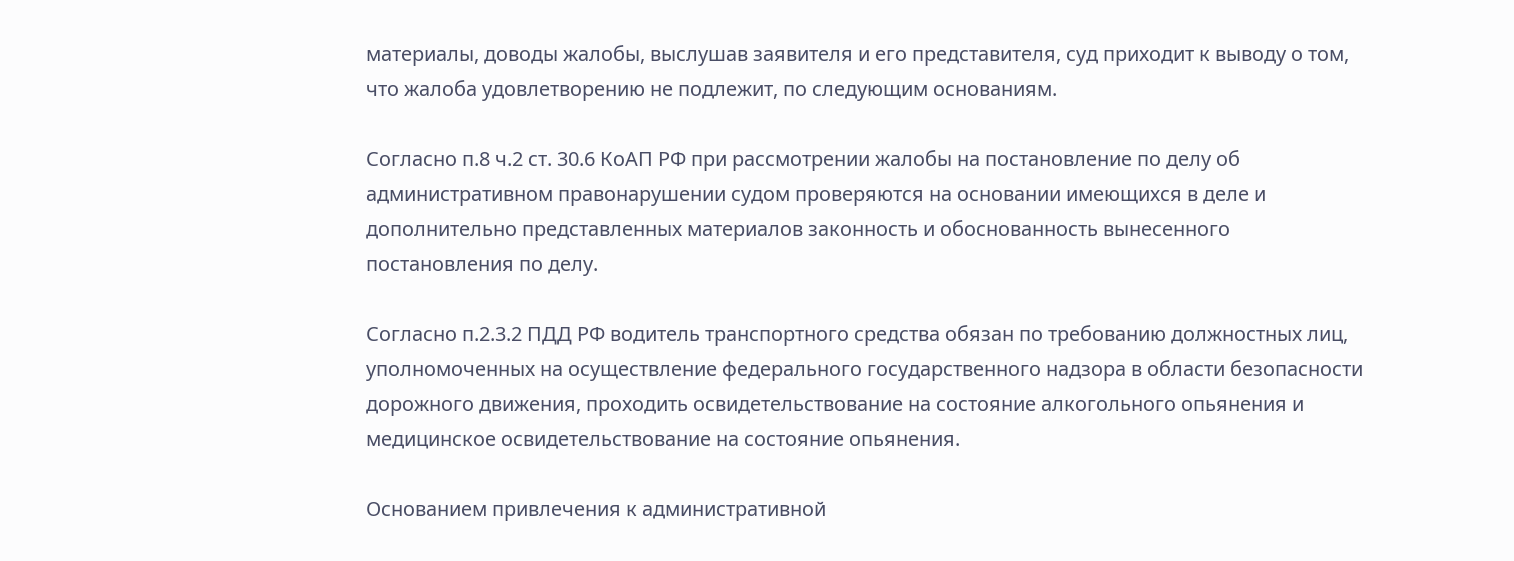материалы, доводы жалобы, выслушав заявителя и его представителя, суд приходит к выводу о том, что жалоба удовлетворению не подлежит, по следующим основаниям.

Согласно п.8 ч.2 ст. 30.6 КоАП РФ при рассмотрении жалобы на постановление по делу об административном правонарушении судом проверяются на основании имеющихся в деле и дополнительно представленных материалов законность и обоснованность вынесенного постановления по делу.

Согласно п.2.3.2 ПДД РФ водитель транспортного средства обязан по требованию должностных лиц, уполномоченных на осуществление федерального государственного надзора в области безопасности дорожного движения, проходить освидетельствование на состояние алкогольного опьянения и медицинское освидетельствование на состояние опьянения.

Основанием привлечения к административной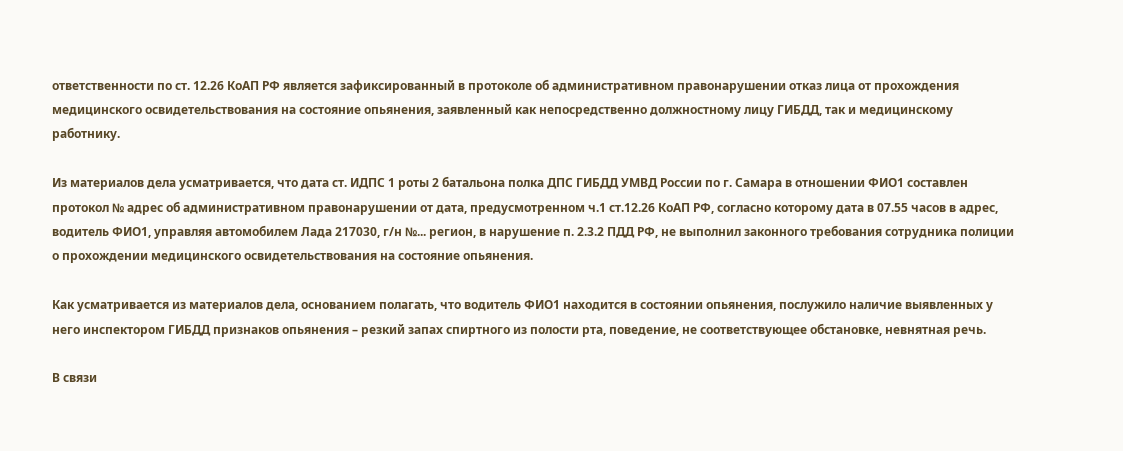ответственности по ст. 12.26 КоАП РФ является зафиксированный в протоколе об административном правонарушении отказ лица от прохождения медицинского освидетельствования на состояние опьянения, заявленный как непосредственно должностному лицу ГИБДД, так и медицинскому работнику.

Из материалов дела усматривается, что дата ст. ИДПС 1 роты 2 батальона полка ДПС ГИБДД УМВД России по г. Самара в отношении ФИО1 составлен протокол № адрес об административном правонарушении от дата, предусмотренном ч.1 ст.12.26 КоАП РФ, согласно которому дата в 07.55 часов в адрес, водитель ФИО1, управляя автомобилем Лада 217030, г/н №... регион, в нарушение п. 2.3.2 ПДД РФ, не выполнил законного требования сотрудника полиции о прохождении медицинского освидетельствования на состояние опьянения.

Как усматривается из материалов дела, основанием полагать, что водитель ФИО1 находится в состоянии опьянения, послужило наличие выявленных у него инспектором ГИБДД признаков опьянения – резкий запах спиртного из полости рта, поведение, не соответствующее обстановке, невнятная речь.

В связи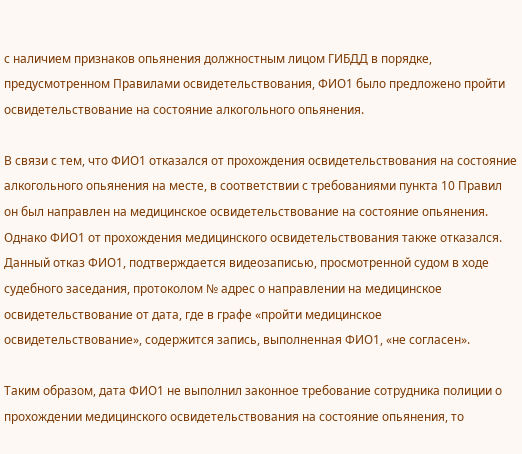с наличием признаков опьянения должностным лицом ГИБДД в порядке, предусмотренном Правилами освидетельствования, ФИО1 было предложено пройти освидетельствование на состояние алкогольного опьянения.

В связи с тем, что ФИО1 отказался от прохождения освидетельствования на состояние алкогольного опьянения на месте, в соответствии с требованиями пункта 10 Правил он был направлен на медицинское освидетельствование на состояние опьянения. Однако ФИО1 от прохождения медицинского освидетельствования также отказался. Данный отказ ФИО1, подтверждается видеозаписью, просмотренной судом в ходе судебного заседания, протоколом № адрес о направлении на медицинское освидетельствование от дата, где в графе «пройти медицинское освидетельствование», содержится запись, выполненная ФИО1, «не согласен».

Таким образом, дата ФИО1 не выполнил законное требование сотрудника полиции о прохождении медицинского освидетельствования на состояние опьянения, то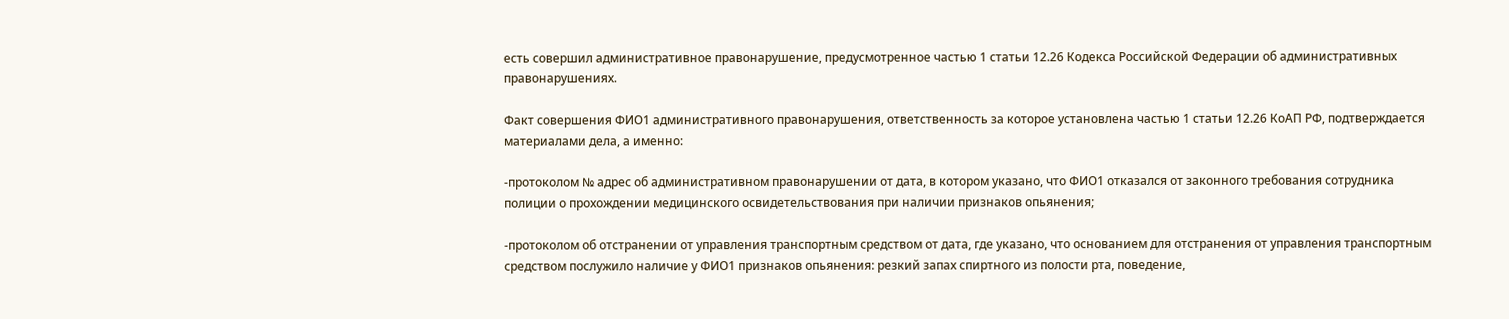есть совершил административное правонарушение, предусмотренное частью 1 статьи 12.26 Кодекса Российской Федерации об административных правонарушениях.

Факт совершения ФИО1 административного правонарушения, ответственность за которое установлена частью 1 статьи 12.26 КоАП РФ, подтверждается материалами дела, а именно:

-протоколом № адрес об административном правонарушении от дата, в котором указано, что ФИО1 отказался от законного требования сотрудника полиции о прохождении медицинского освидетельствования при наличии признаков опьянения;

-протоколом об отстранении от управления транспортным средством от дата, где указано, что основанием для отстранения от управления транспортным средством послужило наличие у ФИО1 признаков опьянения: резкий запах спиртного из полости рта, поведение,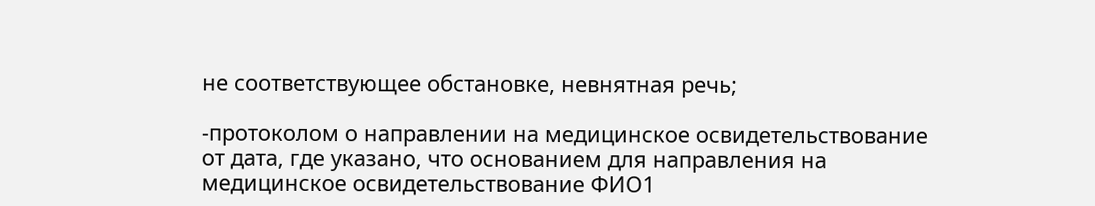не соответствующее обстановке, невнятная речь;

-протоколом о направлении на медицинское освидетельствование от дата, где указано, что основанием для направления на медицинское освидетельствование ФИО1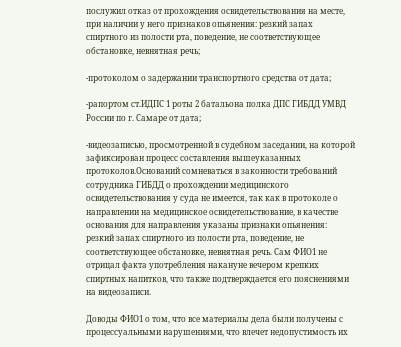послужил отказ от прохождения освидетельствования на месте, при наличии у него признаков опьянения: резкий запах спиртного из полости рта, поведение, не соответствующее обстановке, невнятная речь;

-протоколом о задержании транспортного средства от дата;

-рапортом ст.ИДПС 1 роты 2 батальона полка ДПС ГИБДД УМВД России по г. Самаре от дата;

-видеозаписью, просмотренной в судебном заседании, на которой зафиксирован процесс составления вышеуказанных протоколов.Оснований сомневаться в законности требований сотрудника ГИБДД о прохождении медицинского освидетельствования у суда не имеется, так как в протоколе о направлении на медицинское освидетельствование, в качестве основания для направления указаны признаки опьянения: резкий запах спиртного из полости рта, поведение, не соответствующее обстановке, невнятная речь. Сам ФИО1 не отрицал факта употребления накануне вечером крепких спиртных напитков, что также подтверждается его пояснениями на видеозаписи.

Доводы ФИО1 о том, что все материалы дела были получены с процессуальными нарушениями, что влечет недопустимость их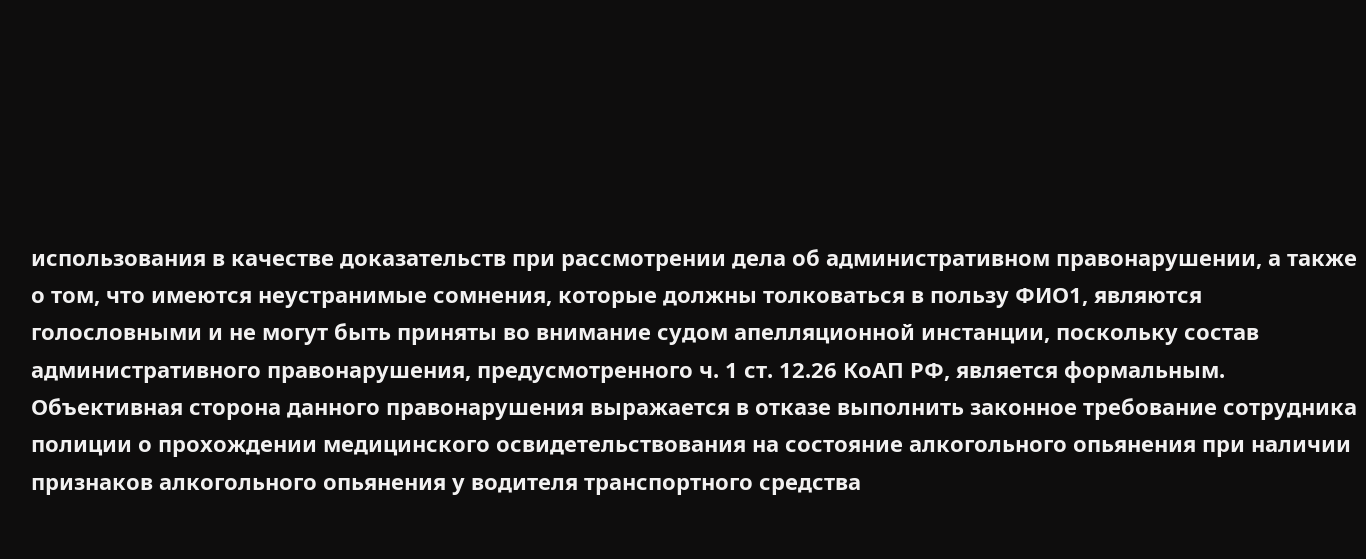использования в качестве доказательств при рассмотрении дела об административном правонарушении, а также о том, что имеются неустранимые сомнения, которые должны толковаться в пользу ФИО1, являются голословными и не могут быть приняты во внимание судом апелляционной инстанции, поскольку состав административного правонарушения, предусмотренного ч. 1 ст. 12.26 КоАП РФ, является формальным. Объективная сторона данного правонарушения выражается в отказе выполнить законное требование сотрудника полиции о прохождении медицинского освидетельствования на состояние алкогольного опьянения при наличии признаков алкогольного опьянения у водителя транспортного средства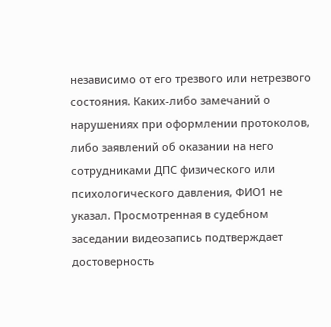независимо от его трезвого или нетрезвого состояния. Каких-либо замечаний о нарушениях при оформлении протоколов, либо заявлений об оказании на него сотрудниками ДПС физического или психологического давления, ФИО1 не указал. Просмотренная в судебном заседании видеозапись подтверждает достоверность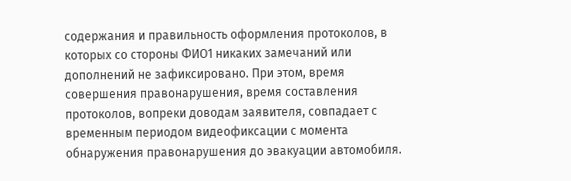содержания и правильность оформления протоколов, в которых со стороны ФИО1 никаких замечаний или дополнений не зафиксировано. При этом, время совершения правонарушения, время составления протоколов, вопреки доводам заявителя, совпадает с временным периодом видеофиксации с момента обнаружения правонарушения до эвакуации автомобиля.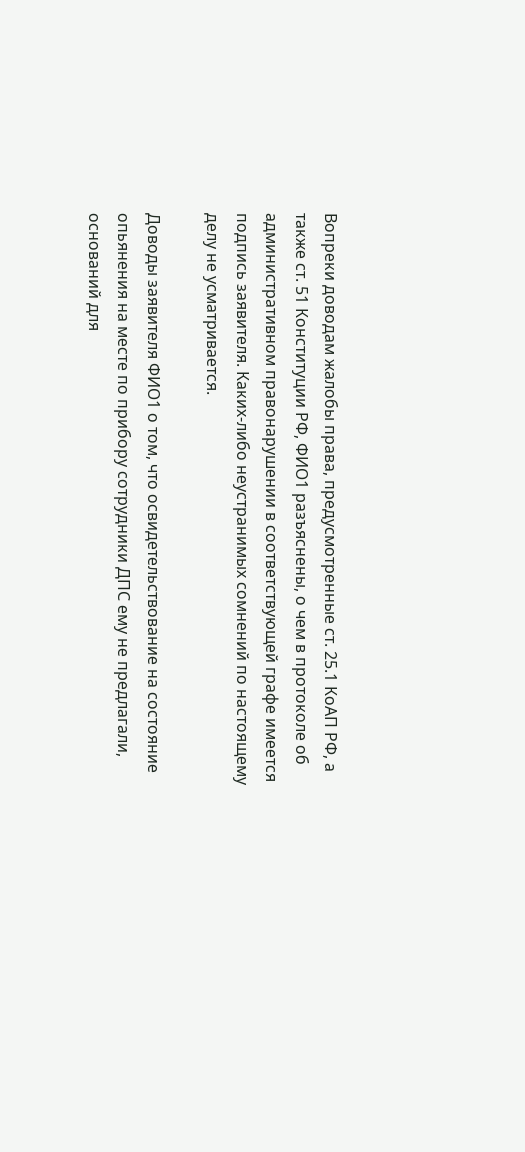Вопреки доводам жалобы права, предусмотренные ст. 25.1 КоАП РФ, а также ст. 51 Конституции РФ, ФИО1 разъяснены, о чем в протоколе об административном правонарушении в соответствующей графе имеется подпись заявителя. Каких-либо неустранимых сомнений по настоящему делу не усматривается.

Доводы заявителя ФИО1 о том, что освидетельствование на состояние опьянения на месте по прибору сотрудники ДПС ему не предлагали, оснований для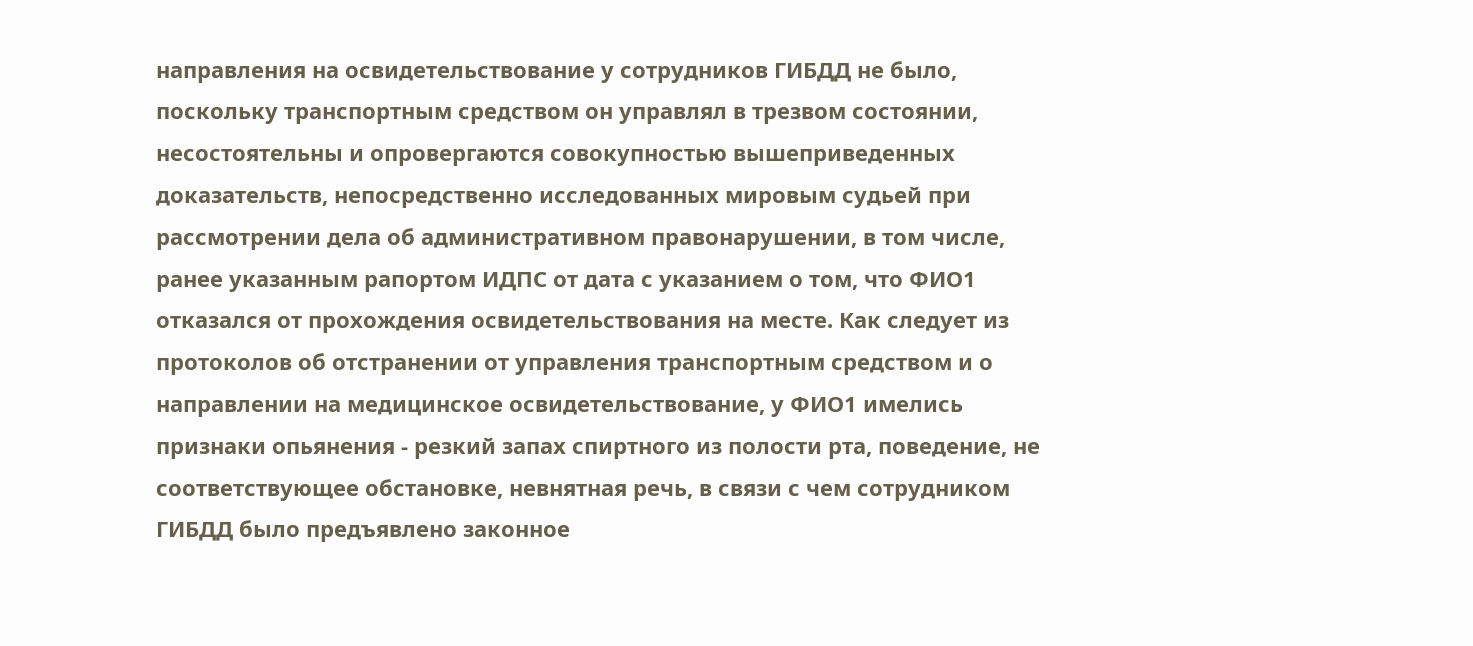направления на освидетельствование у сотрудников ГИБДД не было, поскольку транспортным средством он управлял в трезвом состоянии, несостоятельны и опровергаются совокупностью вышеприведенных доказательств, непосредственно исследованных мировым судьей при рассмотрении дела об административном правонарушении, в том числе, ранее указанным рапортом ИДПС от дата с указанием о том, что ФИО1 отказался от прохождения освидетельствования на месте. Как следует из протоколов об отстранении от управления транспортным средством и о направлении на медицинское освидетельствование, у ФИО1 имелись признаки опьянения - резкий запах спиртного из полости рта, поведение, не соответствующее обстановке, невнятная речь, в связи с чем сотрудником ГИБДД было предъявлено законное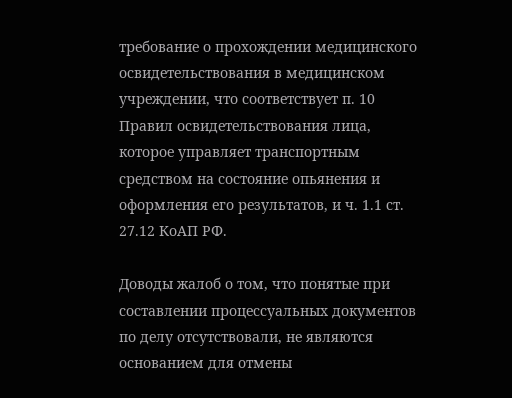требование о прохождении медицинского освидетельствования в медицинском учреждении, что соответствует п. 10 Правил освидетельствования лица, которое управляет транспортным средством на состояние опьянения и оформления его результатов, и ч. 1.1 ст. 27.12 КоАП РФ.

Доводы жалоб о том, что понятые при составлении процессуальных документов по делу отсутствовали, не являются основанием для отмены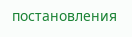постановления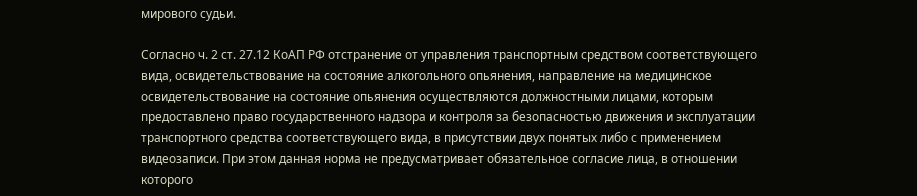мирового судьи.

Согласно ч. 2 ст. 27.12 КоАП РФ отстранение от управления транспортным средством соответствующего вида, освидетельствование на состояние алкогольного опьянения, направление на медицинское освидетельствование на состояние опьянения осуществляются должностными лицами, которым предоставлено право государственного надзора и контроля за безопасностью движения и эксплуатации транспортного средства соответствующего вида, в присутствии двух понятых либо с применением видеозаписи. При этом данная норма не предусматривает обязательное согласие лица, в отношении которого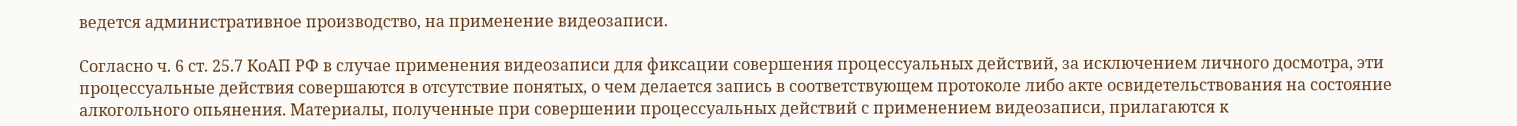ведется административное производство, на применение видеозаписи.

Согласно ч. 6 ст. 25.7 КоАП РФ в случае применения видеозаписи для фиксации совершения процессуальных действий, за исключением личного досмотра, эти процессуальные действия совершаются в отсутствие понятых, о чем делается запись в соответствующем протоколе либо акте освидетельствования на состояние алкогольного опьянения. Материалы, полученные при совершении процессуальных действий с применением видеозаписи, прилагаются к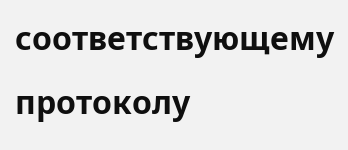соответствующему протоколу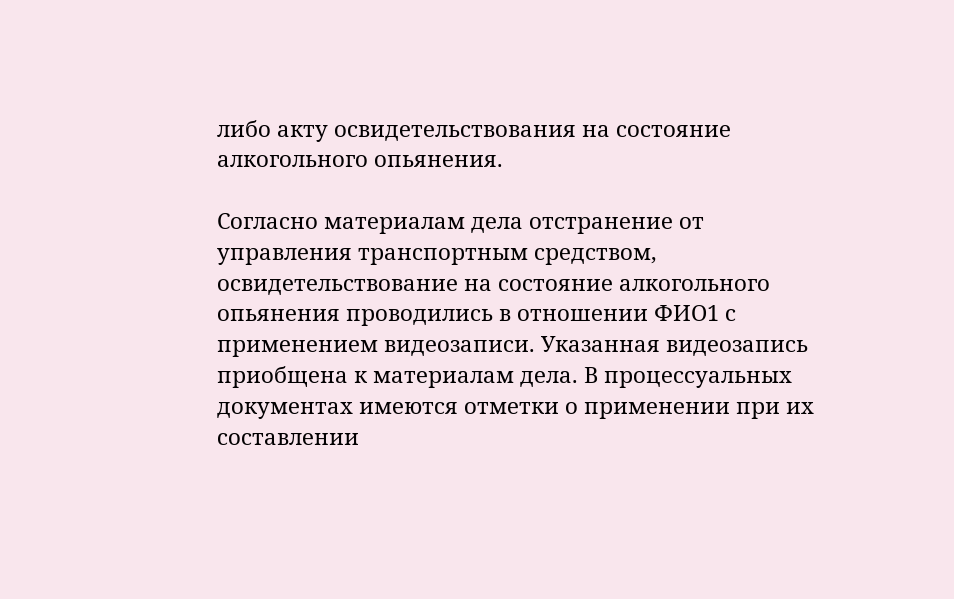либо акту освидетельствования на состояние алкогольного опьянения.

Согласно материалам дела отстранение от управления транспортным средством, освидетельствование на состояние алкогольного опьянения проводились в отношении ФИО1 с применением видеозаписи. Указанная видеозапись приобщена к материалам дела. В процессуальных документах имеются отметки о применении при их составлении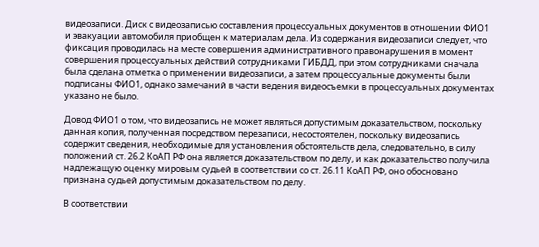видеозаписи. Диск с видеозаписью составления процессуальных документов в отношении ФИО1 и эвакуации автомобиля приобщен к материалам дела. Из содержания видеозаписи следует, что фиксация проводилась на месте совершения административного правонарушения в момент совершения процессуальных действий сотрудниками ГИБДД, при этом сотрудниками сначала была сделана отметка о применении видеозаписи, а затем процессуальные документы были подписаны ФИО1, однако замечаний в части ведения видеосъемки в процессуальных документах указано не было.

Довод ФИО1 о том, что видеозапись не может являться допустимым доказательством, поскольку данная копия, полученная посредством перезаписи, несостоятелен, поскольку видеозапись содержит сведения, необходимые для установления обстоятельств дела, следовательно, в силу положений ст. 26.2 КоАП РФ она является доказательством по делу, и как доказательство получила надлежащую оценку мировым судьей в соответствии со ст. 26.11 КоАП РФ, оно обосновано признана судьей допустимым доказательством по делу.

В соответствии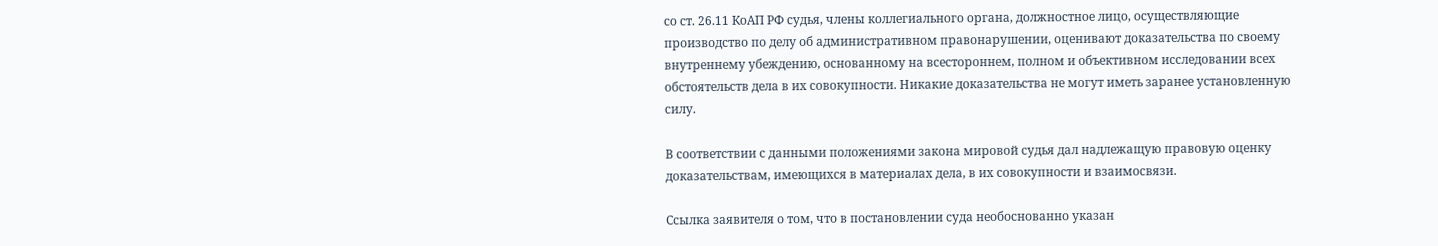со ст. 26.11 КоАП РФ судья, члены коллегиального органа, должностное лицо, осуществляющие производство по делу об административном правонарушении, оценивают доказательства по своему внутреннему убеждению, основанному на всестороннем, полном и объективном исследовании всех обстоятельств дела в их совокупности. Никакие доказательства не могут иметь заранее установленную силу.

В соответствии с данными положениями закона мировой судья дал надлежащую правовую оценку доказательствам, имеющихся в материалах дела, в их совокупности и взаимосвязи.

Ссылка заявителя о том, что в постановлении суда необоснованно указан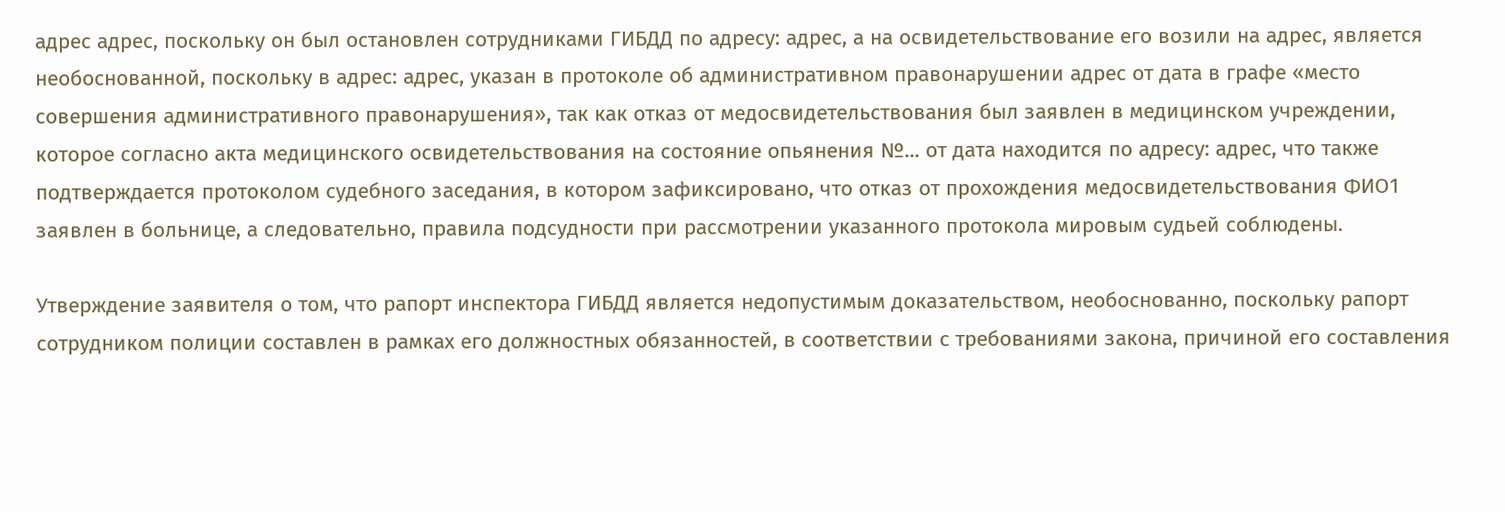адрес адрес, поскольку он был остановлен сотрудниками ГИБДД по адресу: адрес, а на освидетельствование его возили на адрес, является необоснованной, поскольку в адрес: адрес, указан в протоколе об административном правонарушении адрес от дата в графе «место совершения административного правонарушения», так как отказ от медосвидетельствования был заявлен в медицинском учреждении, которое согласно акта медицинского освидетельствования на состояние опьянения №... от дата находится по адресу: адрес, что также подтверждается протоколом судебного заседания, в котором зафиксировано, что отказ от прохождения медосвидетельствования ФИО1 заявлен в больнице, а следовательно, правила подсудности при рассмотрении указанного протокола мировым судьей соблюдены.

Утверждение заявителя о том, что рапорт инспектора ГИБДД является недопустимым доказательством, необоснованно, поскольку рапорт сотрудником полиции составлен в рамках его должностных обязанностей, в соответствии с требованиями закона, причиной его составления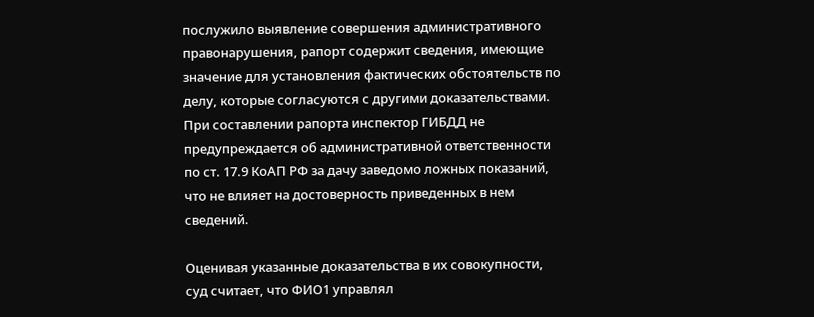послужило выявление совершения административного правонарушения, рапорт содержит сведения, имеющие значение для установления фактических обстоятельств по делу, которые согласуются с другими доказательствами. При составлении рапорта инспектор ГИБДД не предупреждается об административной ответственности по ст. 17.9 КоАП РФ за дачу заведомо ложных показаний, что не влияет на достоверность приведенных в нем сведений.

Оценивая указанные доказательства в их совокупности, суд считает, что ФИО1 управлял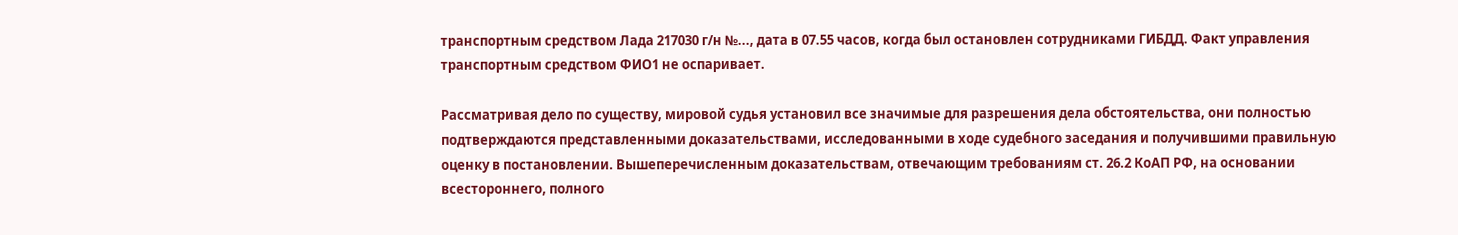транспортным средством Лада 217030 г/н №..., дата в 07.55 часов, когда был остановлен сотрудниками ГИБДД. Факт управления транспортным средством ФИО1 не оспаривает.

Рассматривая дело по существу, мировой судья установил все значимые для разрешения дела обстоятельства, они полностью подтверждаются представленными доказательствами, исследованными в ходе судебного заседания и получившими правильную оценку в постановлении. Вышеперечисленным доказательствам, отвечающим требованиям ст. 26.2 КоАП РФ, на основании всестороннего, полного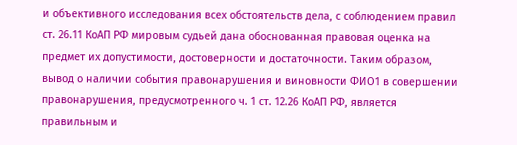и объективного исследования всех обстоятельств дела, с соблюдением правил ст. 26.11 КоАП РФ мировым судьей дана обоснованная правовая оценка на предмет их допустимости, достоверности и достаточности. Таким образом, вывод о наличии события правонарушения и виновности ФИО1 в совершении правонарушения, предусмотренного ч. 1 ст. 12.26 КоАП РФ, является правильным и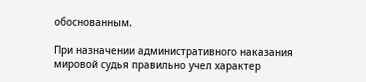обоснованным.

При назначении административного наказания мировой судья правильно учел характер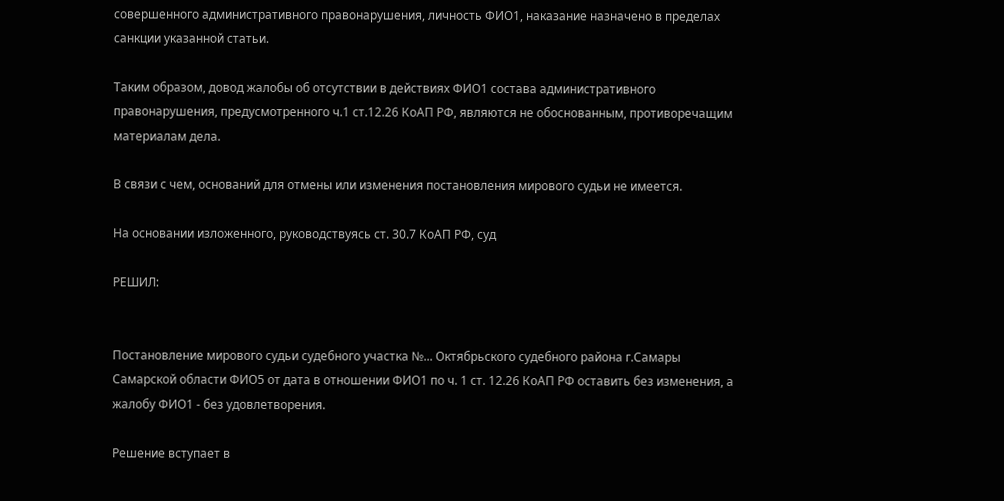совершенного административного правонарушения, личность ФИО1, наказание назначено в пределах санкции указанной статьи.

Таким образом, довод жалобы об отсутствии в действиях ФИО1 состава административного правонарушения, предусмотренного ч.1 ст.12.26 КоАП РФ, являются не обоснованным, противоречащим материалам дела.

В связи с чем, оснований для отмены или изменения постановления мирового судьи не имеется.

На основании изложенного, руководствуясь ст. 30.7 КоАП РФ, суд

РЕШИЛ:


Постановление мирового судьи судебного участка №... Октябрьского судебного района г.Самары Самарской области ФИО5 от дата в отношении ФИО1 по ч. 1 ст. 12.26 КоАП РФ оставить без изменения, а жалобу ФИО1 - без удовлетворения.

Решение вступает в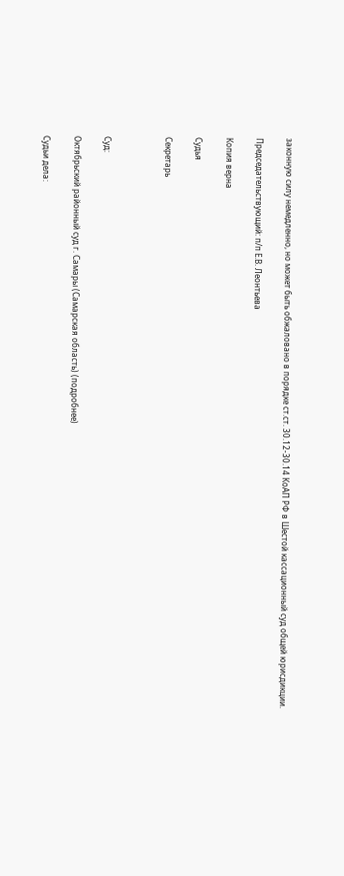законную силу немедленно, но может быть обжаловано в порядке ст.ст. 30.12-30.14 КоАП РФ в Шестой кассационный суд общей юрисдикции.

Председательствующий: п/п Е.В. Леонтьева

Копия верна

Судья

Секретарь



Суд:

Октябрьский районный суд г. Самары (Самарская область) (подробнее)

Судьи дела: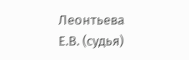Леонтьева Е.В. (судья)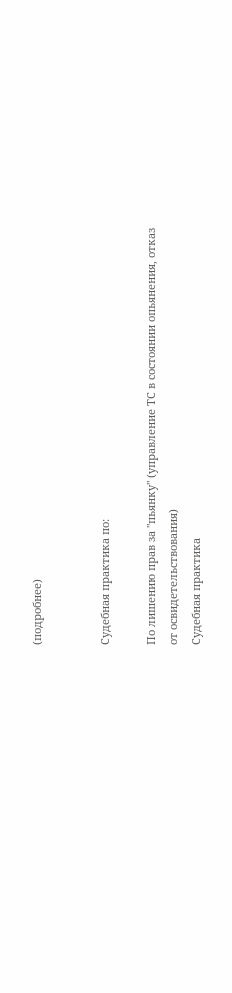(подробнее)


Судебная практика по:

По лишению прав за "пьянку" (управление ТС в состоянии опьянения, отказ от освидетельствования)
Судебная практика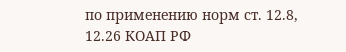по применению норм ст. 12.8, 12.26 КОАП РФ